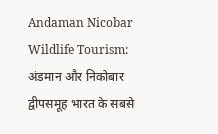Andaman Nicobar Wildlife Tourism: अंडमान और निकोबार द्वीपसमूह भारत के सबसे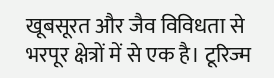खूबसूरत और जैव विविधता से भरपूर क्षेत्रों में से एक है। टूरिज्म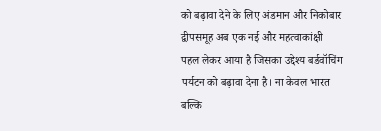को बढ़ावा देने के लिए अंडमान और निकोबार द्वीपसमूह अब एक नई और महत्वाकांक्षी पहल लेकर आया है जिसका उद्देश्य बर्डवॉचिंग पर्यटन को बढ़ावा देना है। ना केवल भारत बल्कि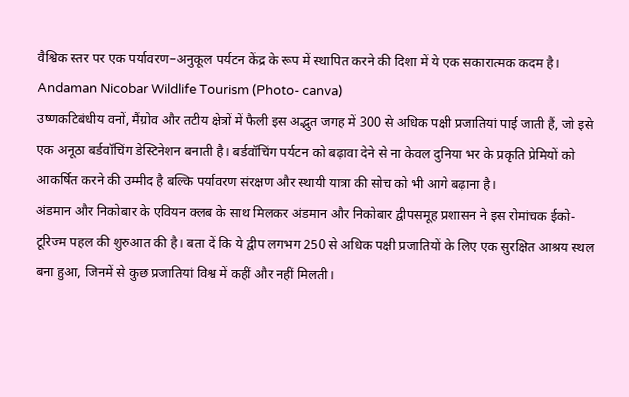वैश्विक स्तर पर एक पर्यावरण–अनुकूल पर्यटन केंद्र के रूप में स्थापित करने की दिशा में ये एक सकारात्मक कदम है।
Andaman Nicobar Wildlife Tourism (Photo- canva)
उष्णकटिबंधीय वनों, मैंग्रोव और तटीय क्षेत्रों में फैली इस अद्भुत जगह में 300 से अधिक पक्षी प्रजातियां पाई जाती हैं, जो इसे एक अनूठा बर्डवॉचिंग डेस्टिनेशन बनाती है। बर्डवॉचिंग पर्यटन को बढ़ावा देने से ना केवल दुनिया भर के प्रकृति प्रेमियों को आकर्षित करने की उम्मीद है बल्कि पर्यावरण संरक्षण और स्थायी यात्रा की सोच को भी आगे बढ़ाना है।
अंडमान और निकोबार के एवियन क्लब के साथ मिलकर अंडमान और निकोबार द्वीपसमूह प्रशासन ने इस रोमांचक ईको-टूरिज्म पहल की शुरुआत की है। बता दें कि ये द्वीप लगभग 250 से अधिक पक्षी प्रजातियों के लिए एक सुरक्षित आश्रय स्थल बना हुआ, जिनमें से कुछ प्रजातियां विश्व में कहीं और नहीं मिलती।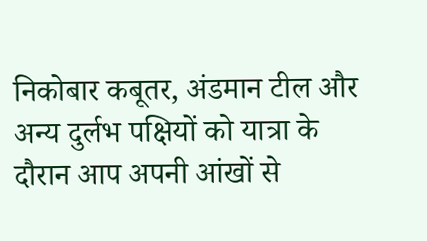निकोबार कबूतर, अंडमान टील और अन्य दुर्लभ पक्षियों को यात्रा के दौरान आप अपनी आंखों से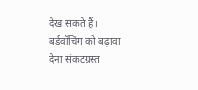देख सकते हैं।
बर्डवॉचिंग को बढ़ावा देना संकटग्रस्त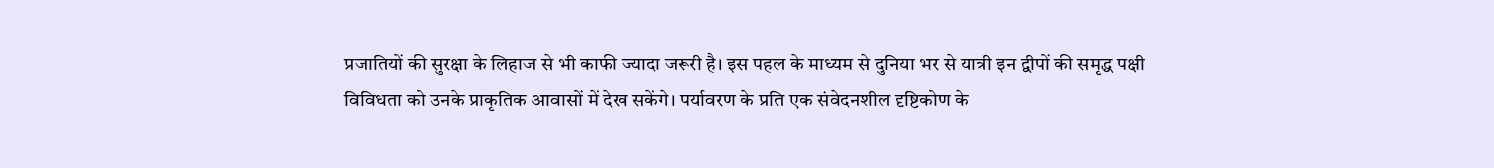प्रजातियों की सुरक्षा के लिहाज से भी काफी ज्यादा जरूरी है। इस पहल के माध्यम से दुनिया भर से यात्री इन द्वीपों की समृद्ध पक्षी विविधता को उनके प्राकृतिक आवासों में देख सकेंगे। पर्यावरण के प्रति एक संवेदनशील दृष्टिकोण के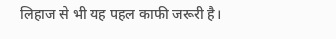लिहाज से भी यह पहल काफी जरूरी है।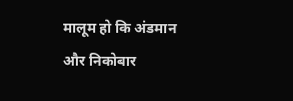मालूम हो कि अंडमान और निकोबार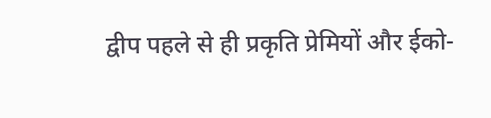द्वीप पहले से ही प्रकृति प्रेमियों और ईको-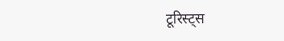टूरिस्ट्स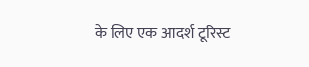के लिए एक आदर्श टूरिस्ट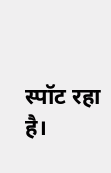स्पॉट रहा है।